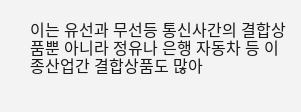이는 유선과 무선등 통신사간의 결합상품뿐 아니라 정유나 은행 자동차 등 이종산업간 결합상품도 많아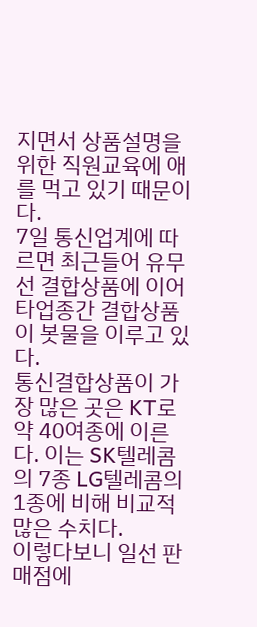지면서 상품설명을 위한 직원교육에 애를 먹고 있기 때문이다.
7일 통신업계에 따르면 최근들어 유무선 결합상품에 이어 타업종간 결합상품이 봇물을 이루고 있다.
통신결합상품이 가장 많은 곳은 KT로 약 40여종에 이른다. 이는 SK텔레콤의 7종 LG텔레콤의 1종에 비해 비교적 많은 수치다.
이렇다보니 일선 판매점에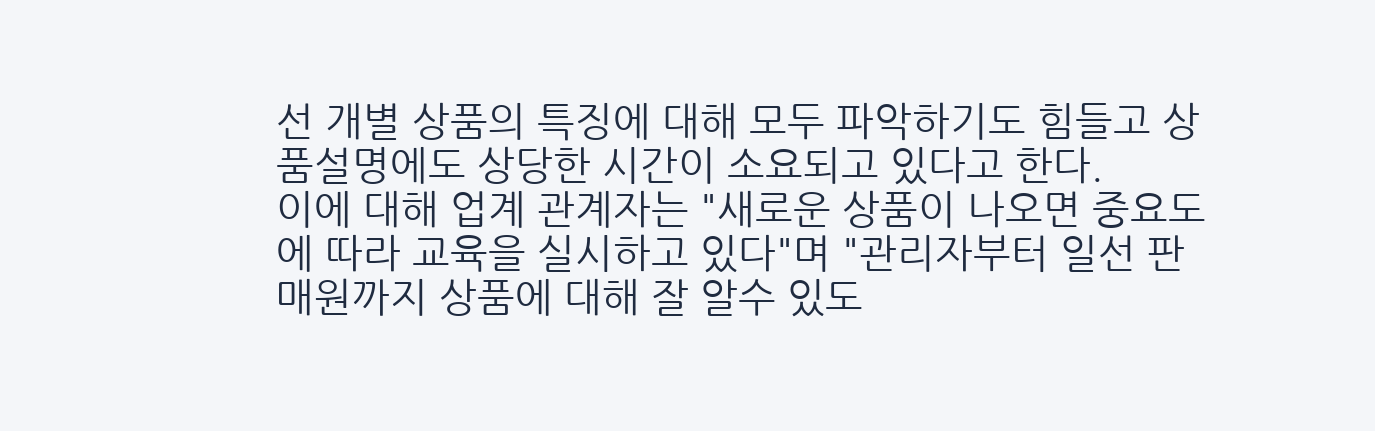선 개별 상품의 특징에 대해 모두 파악하기도 힘들고 상품설명에도 상당한 시간이 소요되고 있다고 한다.
이에 대해 업계 관계자는 "새로운 상품이 나오면 중요도에 따라 교육을 실시하고 있다"며 "관리자부터 일선 판매원까지 상품에 대해 잘 알수 있도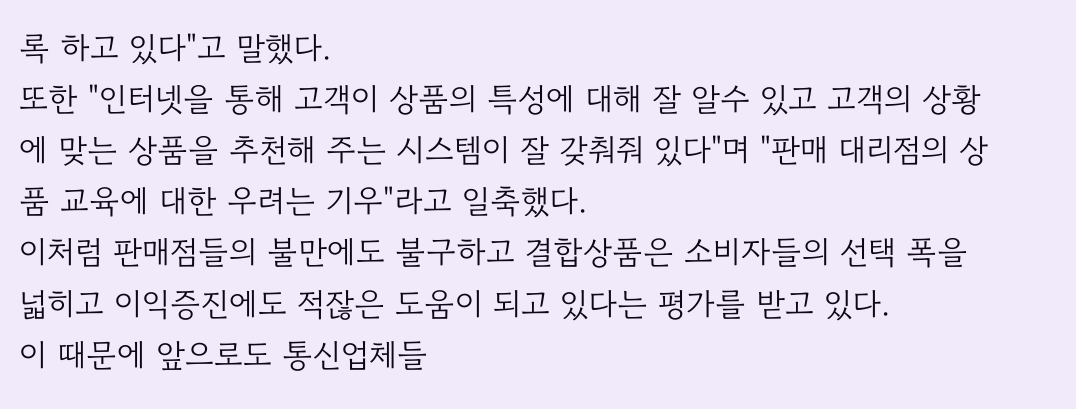록 하고 있다"고 말했다.
또한 "인터넷을 통해 고객이 상품의 특성에 대해 잘 알수 있고 고객의 상황에 맞는 상품을 추천해 주는 시스템이 잘 갖춰줘 있다"며 "판매 대리점의 상품 교육에 대한 우려는 기우"라고 일축했다.
이처럼 판매점들의 불만에도 불구하고 결합상품은 소비자들의 선택 폭을 넓히고 이익증진에도 적잖은 도움이 되고 있다는 평가를 받고 있다.
이 때문에 앞으로도 통신업체들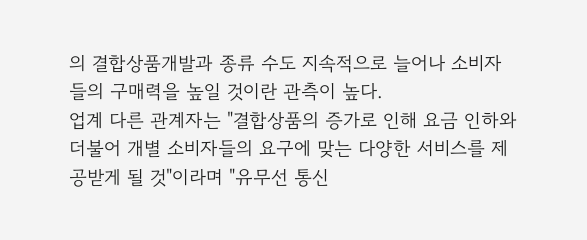의 결합상품개발과 종류 수도 지속적으로 늘어나 소비자들의 구매력을 높일 것이란 관측이 높다.
업계 다른 관계자는 "결합상품의 증가로 인해 요금 인하와 더불어 개별 소비자들의 요구에 맞는 다양한 서비스를 제공받게 될 것"이라며 "유무선 통신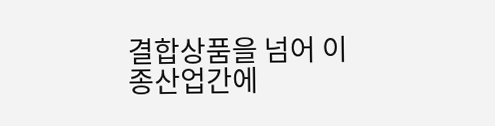결합상품을 넘어 이종산업간에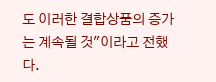도 이러한 결합상품의 증가는 계속될 것"이라고 전했다.